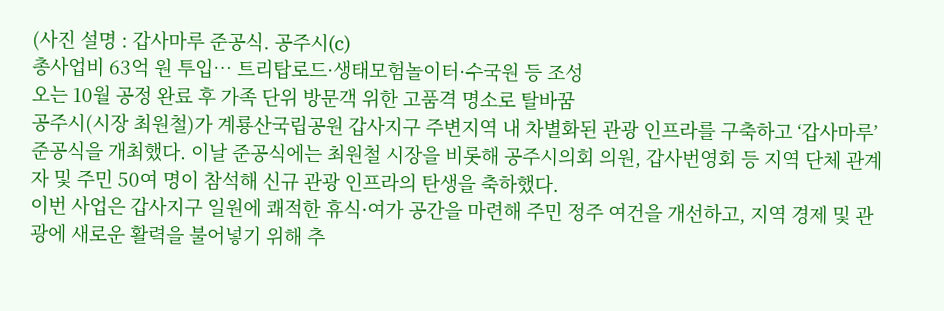(사진 설명 : 갑사마루 준공식. 공주시(c)
총사업비 63억 원 투입… 트리탑로드·생태모험놀이터·수국원 등 조성
오는 10월 공정 완료 후 가족 단위 방문객 위한 고품격 명소로 탈바꿈
공주시(시장 최원철)가 계룡산국립공원 갑사지구 주변지역 내 차별화된 관광 인프라를 구축하고 ‘갑사마루’ 준공식을 개최했다. 이날 준공식에는 최원철 시장을 비롯해 공주시의회 의원, 갑사번영회 등 지역 단체 관계자 및 주민 50여 명이 참석해 신규 관광 인프라의 탄생을 축하했다.
이번 사업은 갑사지구 일원에 쾌적한 휴식·여가 공간을 마련해 주민 정주 여건을 개선하고, 지역 경제 및 관광에 새로운 활력을 불어넣기 위해 추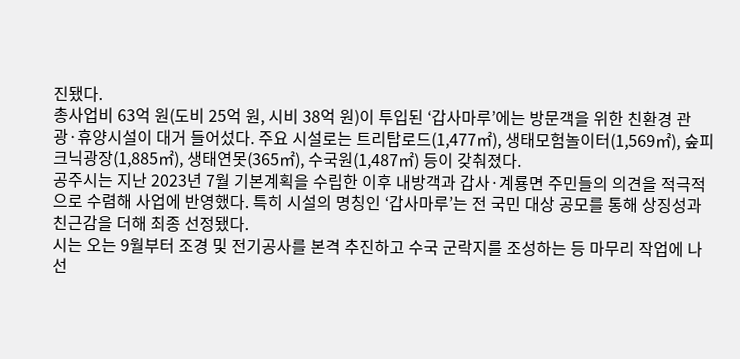진됐다.
총사업비 63억 원(도비 25억 원, 시비 38억 원)이 투입된 ‘갑사마루’에는 방문객을 위한 친환경 관광·휴양시설이 대거 들어섰다. 주요 시설로는 트리탑로드(1,477㎡), 생태모험놀이터(1,569㎡), 숲피크닉광장(1,885㎡), 생태연못(365㎡), 수국원(1,487㎡) 등이 갖춰졌다.
공주시는 지난 2023년 7월 기본계획을 수립한 이후 내방객과 갑사·계룡면 주민들의 의견을 적극적으로 수렴해 사업에 반영했다. 특히 시설의 명칭인 ‘갑사마루’는 전 국민 대상 공모를 통해 상징성과 친근감을 더해 최종 선정됐다.
시는 오는 9월부터 조경 및 전기공사를 본격 추진하고 수국 군락지를 조성하는 등 마무리 작업에 나선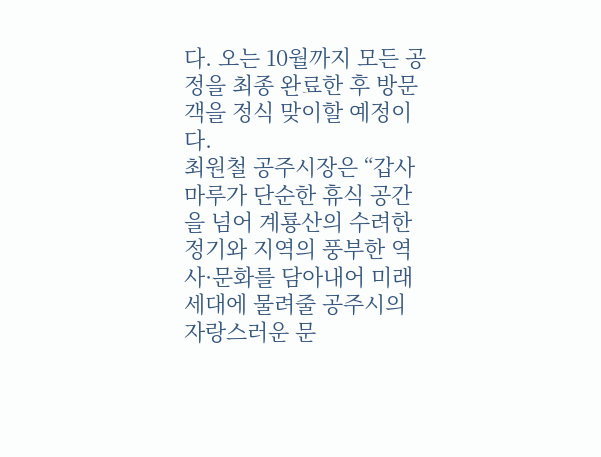다. 오는 10월까지 모든 공정을 최종 완료한 후 방문객을 정식 맞이할 예정이다.
최원철 공주시장은 “갑사마루가 단순한 휴식 공간을 넘어 계룡산의 수려한 정기와 지역의 풍부한 역사·문화를 담아내어 미래세대에 물려줄 공주시의 자랑스러운 문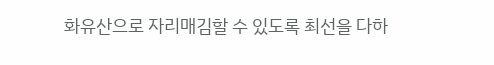화유산으로 자리매김할 수 있도록 최선을 다하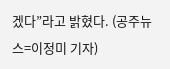겠다”라고 밝혔다. (공주뉴스=이정미 기자)